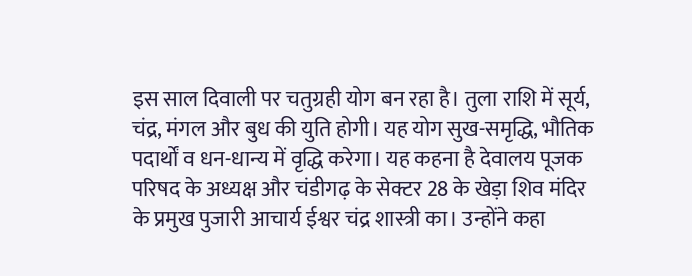इस साल दिवाली पर चतुग्रही योग बन रहा है। तुला राशि में सूर्य, चंद्र, मंगल और बुध की युति होगी। यह योग सुख-समृद्धि, भौतिक पदार्थों व धन-धान्य में वृद्धि करेगा। यह कहना है देवालय पूजक परिषद के अध्यक्ष और चंडीगढ़ के सेक्टर 28 के खेड़ा शिव मंदिर के प्रमुख पुजारी आचार्य ईश्वर चंद्र शास्त्री का। उन्होंने कहा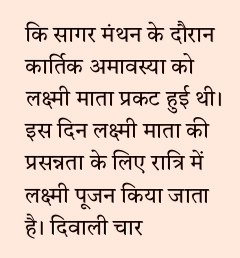कि सागर मंथन के दौरान कार्तिक अमावस्या को लक्ष्मी माता प्रकट हुई थी। इस दिन लक्ष्मी माता की प्रसन्नता के लिए रात्रि में लक्ष्मी पूजन किया जाता है। दिवाली चार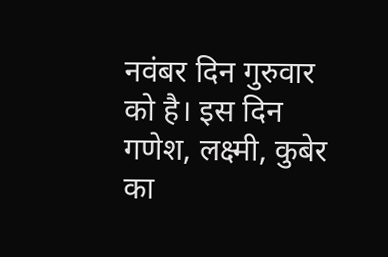नवंबर दिन गुरुवार को है। इस दिन गणेश, लक्ष्मी, कुबेर का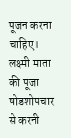पूजन करना चाहिए। लक्ष्मी माता की पूजा षोडशोपचार से करनी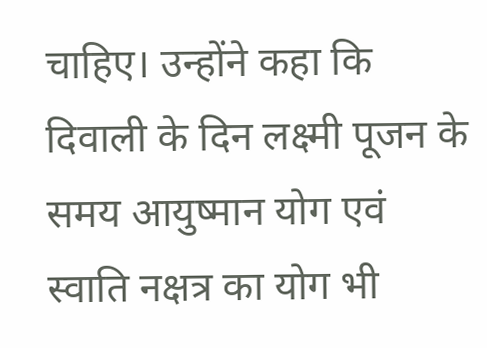चाहिए। उन्होंने कहा कि दिवाली के दिन लक्ष्मी पूजन के समय आयुष्मान योग एवं स्वाति नक्षत्र का योग भी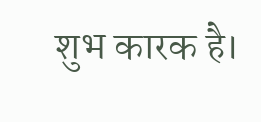शुभ कारक है।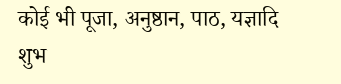कोई भी पूजा, अनुष्ठान, पाठ, यज्ञादि शुभ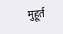मुहूर्त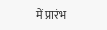में प्रारंभ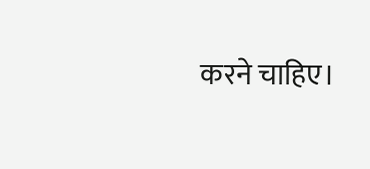करने चाहिए।